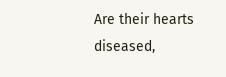Are their hearts diseased,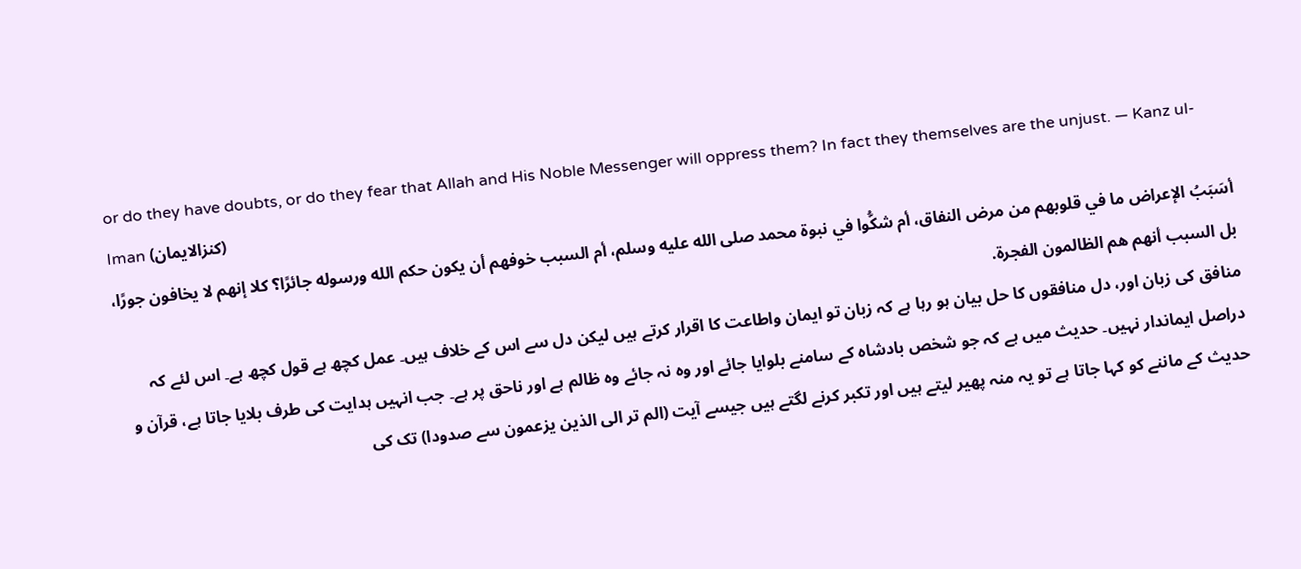or do they have doubts, or do they fear that Allah and His Noble Messenger will oppress them? In fact they themselves are the unjust. — Kanz ul-Iman (کنزالایمان)
أسَبَبُ الإعراض ما في قلوبهم من مرض النفاق، أم شكُّوا في نبوة محمد صلى الله عليه وسلم، أم السبب خوفهم أن يكون حكم الله ورسوله جائرًا؟ كلا إنهم لا يخافون جورًا، بل السبب أنهم هم الظالمون الفجرة.
منافق کی زبان اور، دل منافقوں کا حل بیان ہو رہا ہے کہ زبان تو ایمان واطاعت کا اقرار کرتے ہیں لیکن دل سے اس کے خلاف ہیں۔ عمل کچھ ہے قول کچھ ہے۔ اس لئے کہ دراصل ایماندار نہیں۔ حدیث میں ہے کہ جو شخص بادشاہ کے سامنے بلوایا جائے اور وہ نہ جائے وہ ظالم ہے اور ناحق پر ہے۔ جب انہیں ہدایت کی طرف بلایا جاتا ہے، قرآن و حدیث کے ماننے کو کہا جاتا ہے تو یہ منہ پھیر لیتے ہیں اور تکبر کرنے لگتے ہیں جیسے آیت (الم تر الی الذین یزعمون سے صدودا) تک کی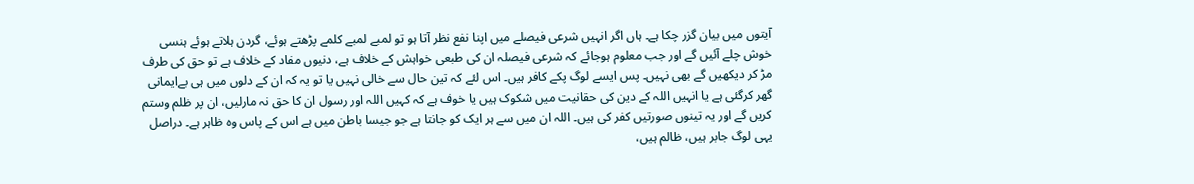آیتوں میں بیان گزر چکا ہے۔ ہاں اگر انہیں شرعی فیصلے میں اپنا نفع نظر آتا ہو تو لمبے لمبے کلمے پڑھتے ہوئے، گردن ہلاتے ہوئے ہنسی خوش چلے آئیں گے اور جب معلوم ہوجائے کہ شرعی فیصلہ ان کی طبعی خواہش کے خلاف ہے، دنیوں مفاد کے خلاف ہے تو حق کی طرف مڑ کر دیکھیں گے بھی نہیں۔ پس ایسے لوگ پکے کافر ہیں۔ اس لئے کہ تین حال سے خالی نہیں یا تو یہ کہ ان کے دلوں میں ہی بےایمانی گھر کرگئی ہے یا انہیں اللہ کے دین کی حقانیت میں شکوک ہیں یا خوف ہے کہ کہیں اللہ اور رسول ان کا حق نہ مارلیں، ان پر ظلم وستم کریں گے اور یہ تینوں صورتیں کفر کی ہیں۔ اللہ ان میں سے ہر ایک کو جانتا ہے جو جیسا باطن میں ہے اس کے پاس وہ ظاہر ہے۔ دراصل یہی لوگ جابر ہیں، ظالم ہیں،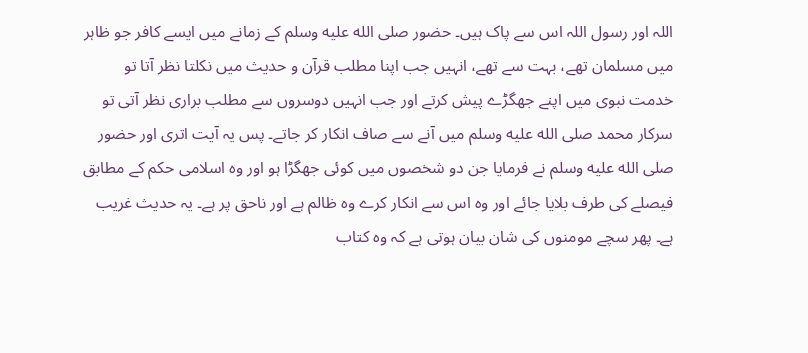اللہ اور رسول اللہ اس سے پاک ہیں۔ حضور صلى الله عليه وسلم کے زمانے میں ایسے کافر جو ظاہر میں مسلمان تھے، بہت سے تھے، انہیں جب اپنا مطلب قرآن و حدیث میں نکلتا نظر آتا تو خدمت نبوی میں اپنے جھگڑے پیش کرتے اور جب انہیں دوسروں سے مطلب براری نظر آتی تو سرکار محمد صلى الله عليه وسلم میں آنے سے صاف انکار کر جاتے۔ پس یہ آیت اتری اور حضور صلى الله عليه وسلم نے فرمایا جن دو شخصوں میں کوئی جھگڑا ہو اور وہ اسلامی حکم کے مطابق فیصلے کی طرف بلایا جائے اور وہ اس سے انکار کرے وہ ظالم ہے اور ناحق پر ہے۔ یہ حدیث غریب ہے۔ پھر سچے مومنوں کی شان بیان ہوتی ہے کہ وہ کتاب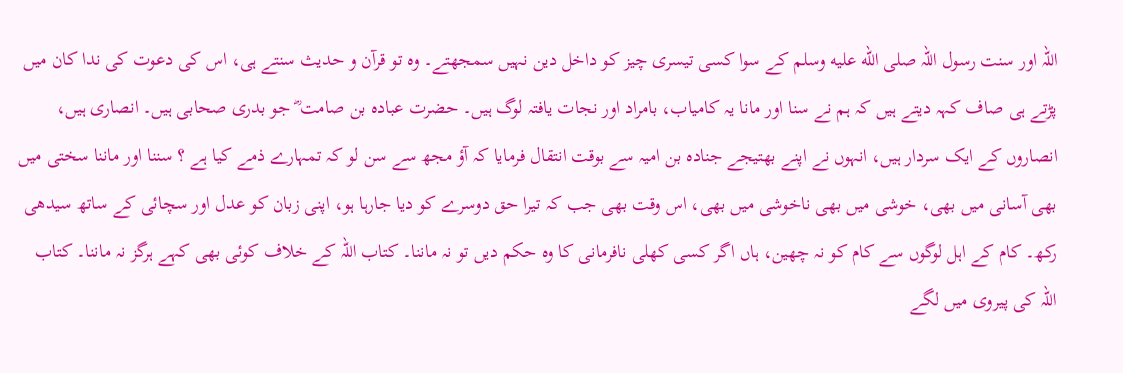اللہ اور سنت رسول اللہ صلى الله عليه وسلم کے سوا کسی تیسری چیز کو داخل دین نہیں سمجھتے۔ وہ تو قرآن و حدیث سنتے ہی، اس کی دعوت کی ندا کان میں پڑتے ہی صاف کہہ دیتے ہیں کہ ہم نے سنا اور مانا یہ کامیاب، بامراد اور نجات یافتہ لوگ ہیں۔ حضرت عبادہ بن صامت ؓ جو بدری صحابی ہیں۔ انصاری ہیں، انصاروں کے ایک سردار ہیں، انہوں نے اپنے بھتیجے جنادہ بن امیہ سے بوقت انتقال فرمایا کہ آؤ مجھ سے سن لو کہ تمہارے ذمے کیا ہے ؟ سننا اور ماننا سختی میں بھی آسانی میں بھی، خوشی میں بھی ناخوشی میں بھی، اس وقت بھی جب کہ تیرا حق دوسرے کو دیا جارہا ہو، اپنی زبان کو عدل اور سچائی کے ساتھ سیدھی رکھ۔ کام کے اہل لوگوں سے کام کو نہ چھین، ہاں اگر کسی کھلی نافرمانی کا وہ حکم دیں تو نہ ماننا۔ کتاب اللہ کے خلاف کوئی بھی کہے ہرگز نہ ماننا۔ کتاب اللہ کی پیروی میں لگے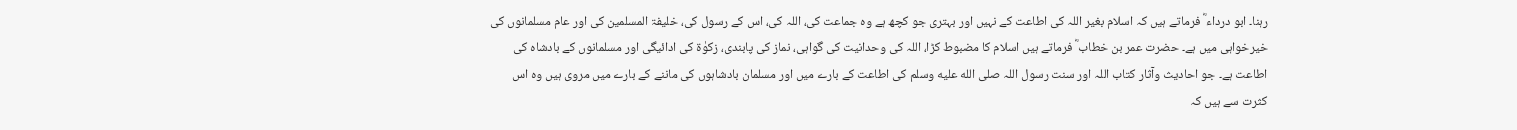رہنا۔ ابو درداء ؓ فرماتے ہیں کہ اسلام بغیر اللہ کی اطاعت کے نہیں اور بہتری جو کچھ ہے وہ جماعت کی، اللہ کی، اس کے رسول کی، خلیفۃ المسلمین کی اور عام مسلمانوں کی خیرخواہی میں ہے۔ حضرت عمر بن خطاب ؓ فرماتے ہیں اسلام کا مضبوط کڑا، اللہ کی وحدانیت کی گواہی، نماز کی پابندی، زکوٰۃ کی ادائیگی اور مسلمانوں کے بادشاہ کی اطاعت ہے۔ جو احادیث وآثار کتاب اللہ اور سنت رسول اللہ صلى الله عليه وسلم کی اطاعت کے بارے میں اور مسلمان بادشاہوں کی ماننے کے بارے میں مروی ہیں وہ اس کثرت سے ہیں کہ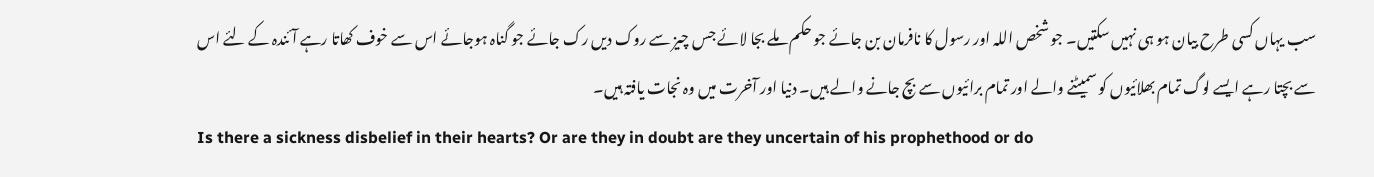سب یہاں کسی طرح بیان ہو ہی نہیں سکتیں۔ جو شخص اللہ اور رسول کا نافرمان بن جائے جو حکم ملے بجا لائے جس چیز سے روک دیں رک جائے جو گناہ ہوجائے اس سے خوف کھاتا رہے آئندہ کے لئے اس سے بچتا رہے ایسے لوگ تمام بھلائیوں کو سمیٹنے والے اور تمام برائیوں سے بچ جانے والے ہیں۔ دنیا اور آخرت میں وہ نجات یافتہ ہیں۔
Is there a sickness disbelief in their hearts? Or are they in doubt are they uncertain of his prophethood or do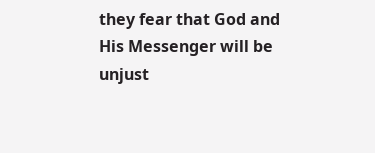they fear that God and His Messenger will be unjust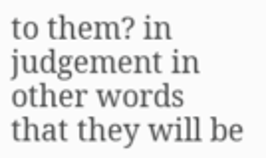to them? in judgement in other words that they will be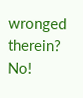wronged therein? No!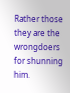Rather those they are the wrongdoers for shunning him.